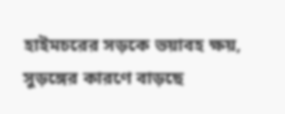হাইমচরের সড়কে ভয়াবহ ক্ষয়, সুড়ঙ্গের কারণে বাড়ছে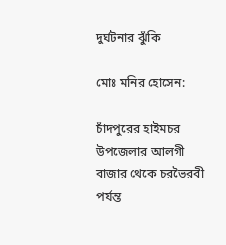দুর্ঘটনার ঝুঁকি

মোঃ মনির হোসেন:

চাঁদপুরের হাইমচর উপজেলার আলগী বাজার থেকে চরভৈরবী পর্যন্ত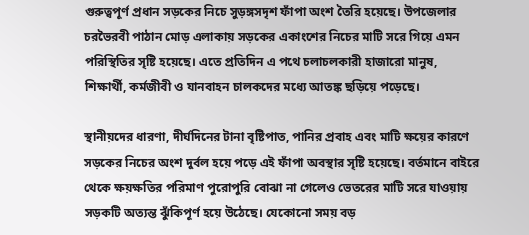গুরুত্বপূর্ণ প্রধান সড়কের নিচে সুড়ঙ্গসদৃশ ফাঁপা অংশ তৈরি হয়েছে। উপজেলার চরভৈরবী পাঠান মোড় এলাকায় সড়কের একাংশের নিচের মাটি সরে গিয়ে এমন পরিস্থিতির সৃষ্টি হয়েছে। এতে প্রতিদিন এ পথে চলাচলকারী হাজারো মানুষ, শিক্ষার্থী, কর্মজীবী ও যানবাহন চালকদের মধ্যে আতঙ্ক ছড়িয়ে পড়েছে।

স্থানীয়দের ধারণা, দীর্ঘদিনের টানা বৃষ্টিপাত, পানির প্রবাহ এবং মাটি ক্ষয়ের কারণে সড়কের নিচের অংশ দুর্বল হয়ে পড়ে এই ফাঁপা অবস্থার সৃষ্টি হয়েছে। বর্তমানে বাইরে থেকে ক্ষয়ক্ষতির পরিমাণ পুরোপুরি বোঝা না গেলেও ভেতরের মাটি সরে যাওয়ায় সড়কটি অত্যন্ত ঝুঁকিপূর্ণ হয়ে উঠেছে। যেকোনো সময় বড়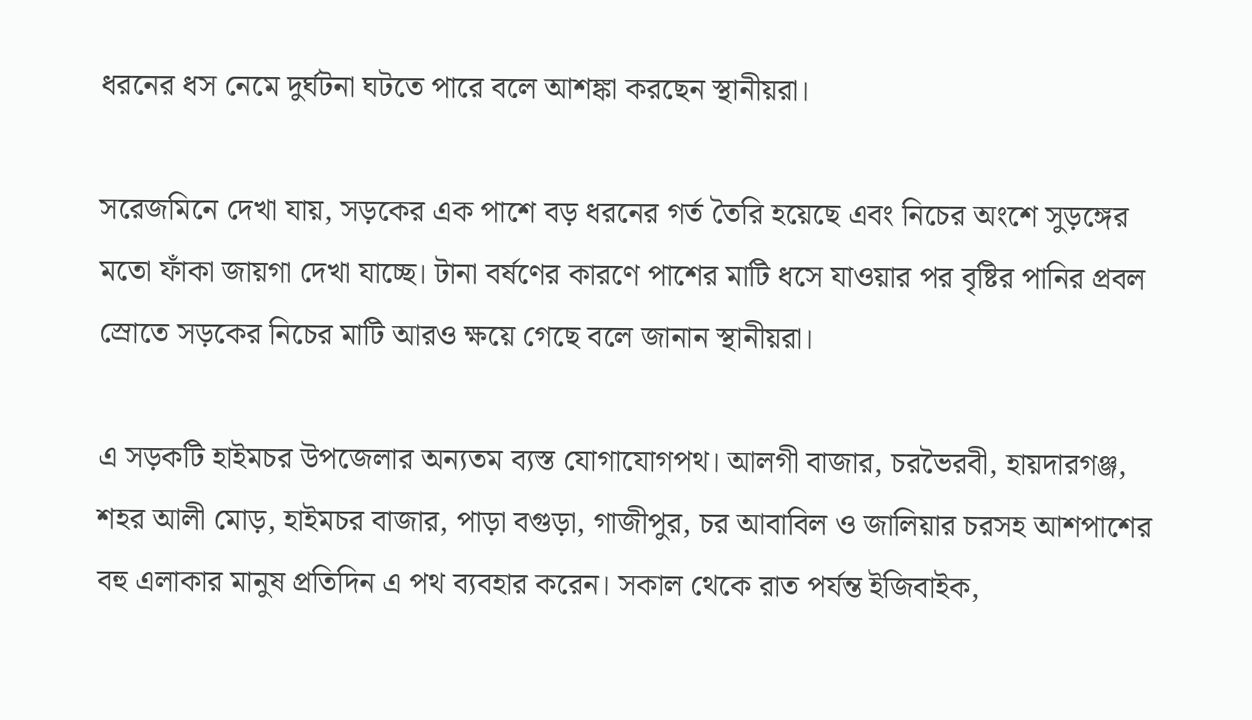ধরনের ধস নেমে দুর্ঘটনা ঘটতে পারে বলে আশঙ্কা করছেন স্থানীয়রা।

সরেজমিনে দেখা যায়, সড়কের এক পাশে বড় ধরনের গর্ত তৈরি হয়েছে এবং নিচের অংশে সুড়ঙ্গের মতো ফাঁকা জায়গা দেখা যাচ্ছে। টানা বর্ষণের কারণে পাশের মাটি ধসে যাওয়ার পর বৃষ্টির পানির প্রবল স্রোতে সড়কের নিচের মাটি আরও ক্ষয়ে গেছে বলে জানান স্থানীয়রা।

এ সড়কটি হাইমচর উপজেলার অন্যতম ব্যস্ত যোগাযোগপথ। আলগী বাজার, চরভৈরবী, হায়দারগঞ্জ, শহর আলী মোড়, হাইমচর বাজার, পাড়া বগুড়া, গাজীপুর, চর আবাবিল ও জালিয়ার চরসহ আশপাশের বহু এলাকার মানুষ প্রতিদিন এ পথ ব্যবহার করেন। সকাল থেকে রাত পর্যন্ত ইজিবাইক,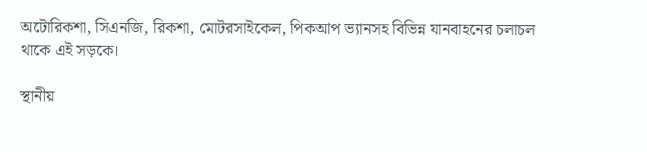অটোরিকশা, সিএনজি, রিকশা, মোটরসাইকেল, পিকআপ ভ্যানসহ বিভিন্ন যানবাহনের চলাচল থাকে এই সড়কে।

স্থানীয়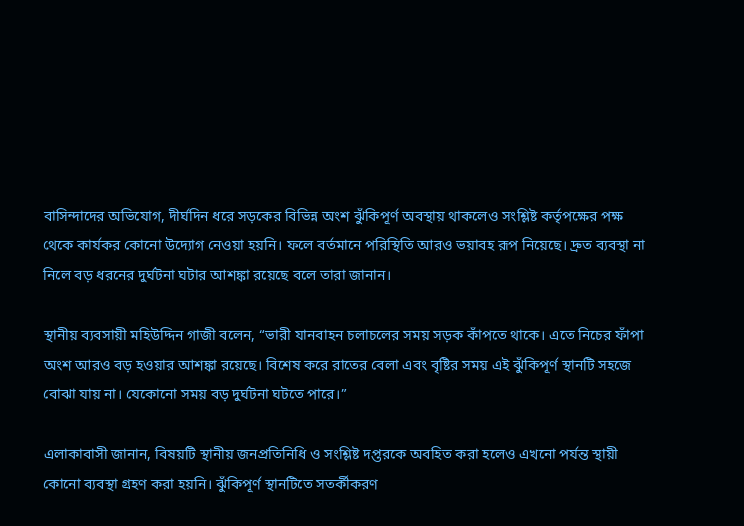বাসিন্দাদের অভিযোগ, দীর্ঘদিন ধরে সড়কের বিভিন্ন অংশ ঝুঁকিপূর্ণ অবস্থায় থাকলেও সংশ্লিষ্ট কর্তৃপক্ষের পক্ষ থেকে কার্যকর কোনো উদ্যোগ নেওয়া হয়নি। ফলে বর্তমানে পরিস্থিতি আরও ভয়াবহ রূপ নিয়েছে। দ্রুত ব্যবস্থা না নিলে বড় ধরনের দুর্ঘটনা ঘটার আশঙ্কা রয়েছে বলে তারা জানান।

স্থানীয় ব্যবসায়ী মহিউদ্দিন গাজী বলেন, “ভারী যানবাহন চলাচলের সময় সড়ক কাঁপতে থাকে। এতে নিচের ফাঁপা অংশ আরও বড় হওয়ার আশঙ্কা রয়েছে। বিশেষ করে রাতের বেলা এবং বৃষ্টির সময় এই ঝুঁকিপূর্ণ স্থানটি সহজে বোঝা যায় না। যেকোনো সময় বড় দুর্ঘটনা ঘটতে পারে।”

এলাকাবাসী জানান, বিষয়টি স্থানীয় জনপ্রতিনিধি ও সংশ্লিষ্ট দপ্তরকে অবহিত করা হলেও এখনো পর্যন্ত স্থায়ী কোনো ব্যবস্থা গ্রহণ করা হয়নি। ঝুঁকিপূর্ণ স্থানটিতে সতর্কীকরণ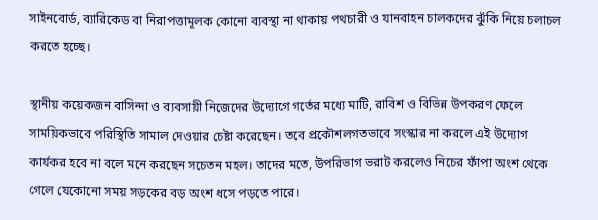সাইনবোর্ড, ব্যারিকেড বা নিরাপত্তামূলক কোনো ব্যবস্থা না থাকায় পথচারী ও যানবাহন চালকদের ঝুঁকি নিয়ে চলাচল করতে হচ্ছে।

স্থানীয় কয়েকজন বাসিন্দা ও ব্যবসায়ী নিজেদের উদ্যোগে গর্তের মধ্যে মাটি, রাবিশ ও বিভিন্ন উপকরণ ফেলে সাময়িকভাবে পরিস্থিতি সামাল দেওয়ার চেষ্টা করেছেন। তবে প্রকৌশলগতভাবে সংস্কার না করলে এই উদ্যোগ কার্যকর হবে না বলে মনে করছেন সচেতন মহল। তাদের মতে, উপরিভাগ ভরাট করলেও নিচের ফাঁপা অংশ থেকে গেলে যেকোনো সময় সড়কের বড় অংশ ধসে পড়তে পারে।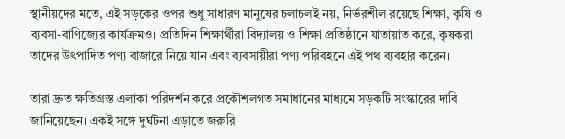স্থানীয়দের মতে, এই সড়কের ওপর শুধু সাধারণ মানুষের চলাচলই নয়, নির্ভরশীল রয়েছে শিক্ষা, কৃষি ও ব্যবসা-বাণিজ্যের কার্যক্রমও। প্রতিদিন শিক্ষার্থীরা বিদ্যালয় ও শিক্ষা প্রতিষ্ঠানে যাতায়াত করে, কৃষকরা তাদের উৎপাদিত পণ্য বাজারে নিয়ে যান এবং ব্যবসায়ীরা পণ্য পরিবহনে এই পথ ব্যবহার করেন।

তারা দ্রুত ক্ষতিগ্রস্ত এলাকা পরিদর্শন করে প্রকৌশলগত সমাধানের মাধ্যমে সড়কটি সংস্কারের দাবি জানিয়েছেন। একই সঙ্গে দুর্ঘটনা এড়াতে জরুরি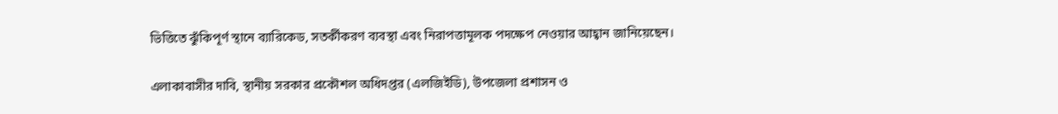ভিত্তিতে ঝুঁকিপূর্ণ স্থানে ব্যারিকেড, সতর্কীকরণ ব্যবস্থা এবং নিরাপত্তামূলক পদক্ষেপ নেওয়ার আহ্বান জানিয়েছেন।

এলাকাবাসীর দাবি, স্থানীয় সরকার প্রকৌশল অধিদপ্তর (এলজিইডি), উপজেলা প্রশাসন ও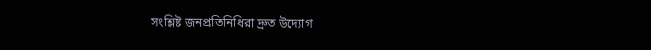সংশ্লিষ্ট জনপ্রতিনিধিরা দ্রুত উদ্যোগ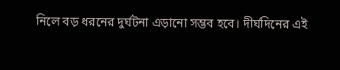নিলে বড় ধরনের দুর্ঘটনা এড়ানো সম্ভব হবে। দীর্ঘদিনের এই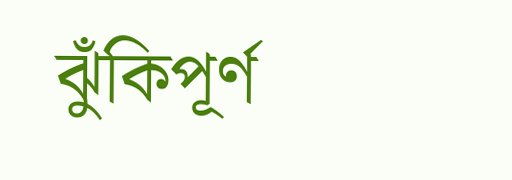ঝুঁকিপূর্ণ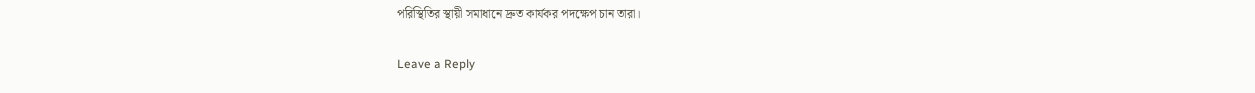পরিস্থিতির স্থায়ী সমাধানে দ্রুত কার্যকর পদক্ষেপ চান তারা।

Leave a Reply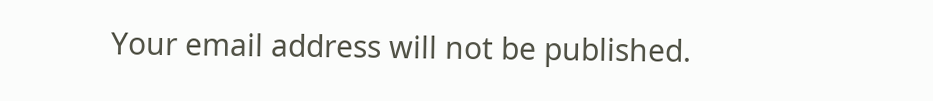Your email address will not be published.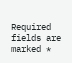Required fields are marked *